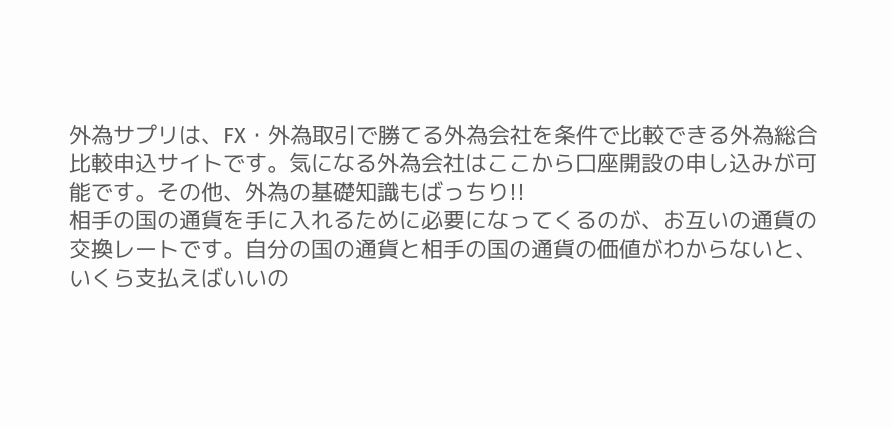外為サプリは、FX・外為取引で勝てる外為会社を条件で比較できる外為総合比較申込サイトです。気になる外為会社はここから口座開設の申し込みが可能です。その他、外為の基礎知識もばっちり!!
相手の国の通貨を手に入れるために必要になってくるのが、お互いの通貨の交換レートです。自分の国の通貨と相手の国の通貨の価値がわからないと、いくら支払えばいいの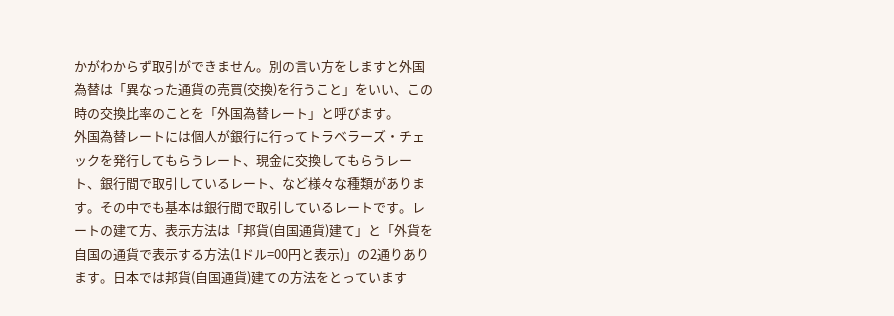かがわからず取引ができません。別の言い方をしますと外国為替は「異なった通貨の売買(交換)を行うこと」をいい、この時の交換比率のことを「外国為替レート」と呼びます。
外国為替レートには個人が銀行に行ってトラベラーズ・チェックを発行してもらうレート、現金に交換してもらうレート、銀行間で取引しているレート、など様々な種類があります。その中でも基本は銀行間で取引しているレートです。レートの建て方、表示方法は「邦貨(自国通貨)建て」と「外貨を自国の通貨で表示する方法(1ドル=00円と表示)」の2通りあります。日本では邦貨(自国通貨)建ての方法をとっています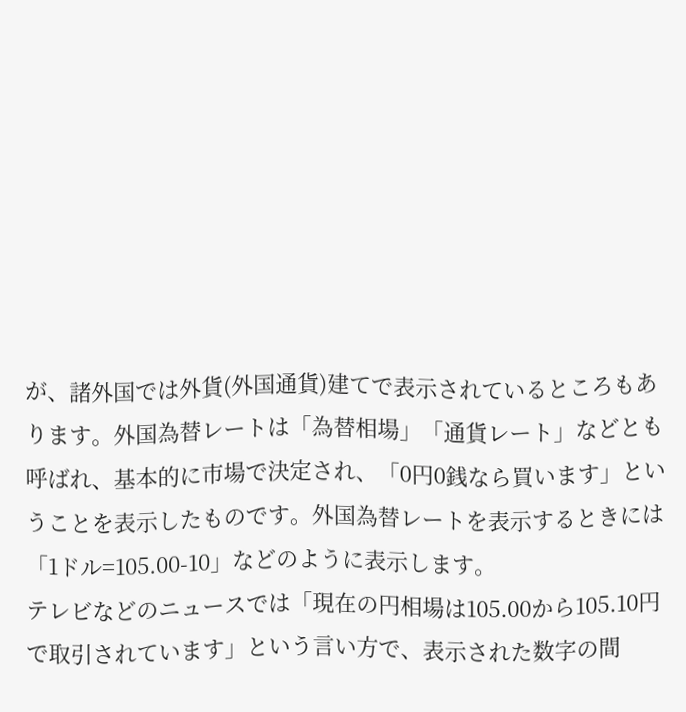が、諸外国では外貨(外国通貨)建てで表示されているところもあります。外国為替レートは「為替相場」「通貨レート」などとも呼ばれ、基本的に市場で決定され、「0円0銭なら買います」ということを表示したものです。外国為替レートを表示するときには「1ドル=105.00-10」などのように表示します。
テレビなどのニュースでは「現在の円相場は105.00から105.10円で取引されています」という言い方で、表示された数字の間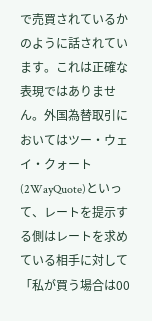で売買されているかのように話されています。これは正確な表現ではありません。外国為替取引においてはツー・ウェイ・クォート(2WayQuote)といって、レートを提示する側はレートを求めている相手に対して「私が買う場合は00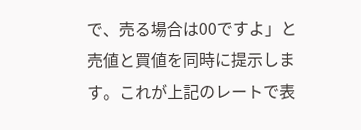で、売る場合は00ですよ」と売値と買値を同時に提示します。これが上記のレートで表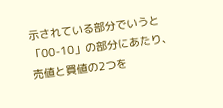示されている部分でいうと「00-10」の部分にあたり、売値と買値の2つを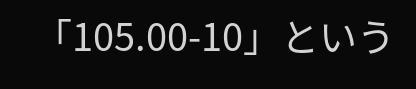「105.00-10」という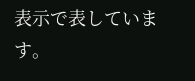表示で表しています。